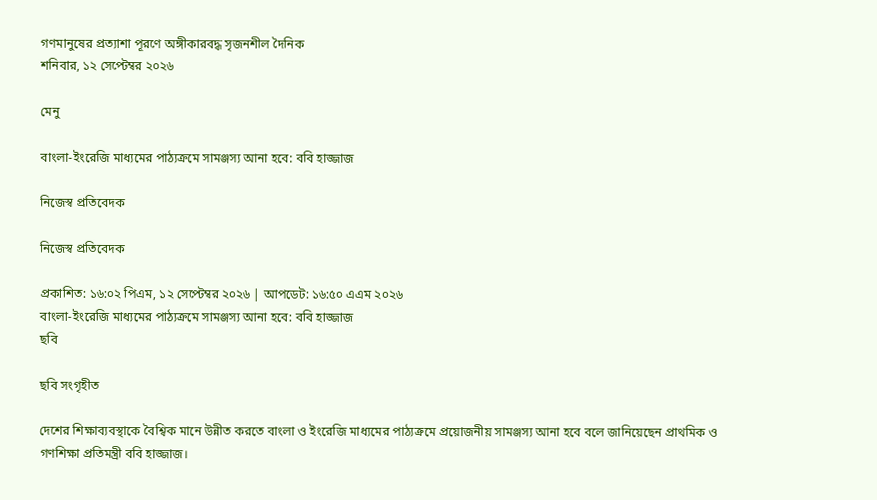গণমানুষের প্রত্যাশা পূরণে অঙ্গীকারবদ্ধ সৃজনশীল দৈনিক
শনিবার, ১২ সেপ্টেম্বর ২০২৬

মেনু

বাংলা-ইংরেজি মাধ্যমের পাঠ্যক্রমে সামঞ্জস্য আনা হবে: ববি হাজ্জাজ

নিজেস্ব প্রতিবেদক

নিজেস্ব প্রতিবেদক

প্রকাশিত: ১৬:০২ পিএম, ১২ সেপ্টেম্বর ২০২৬ | আপডেট: ১৬:৫০ এএম ২০২৬
বাংলা-ইংরেজি মাধ্যমের পাঠ্যক্রমে সামঞ্জস্য আনা হবে: ববি হাজ্জাজ
ছবি

ছবি সংগৃহীত

দেশের শিক্ষাব্যবস্থাকে বৈশ্বিক মানে উন্নীত করতে বাংলা ও ইংরেজি মাধ্যমের পাঠ্যক্রমে প্রয়োজনীয় সামঞ্জস্য আনা হবে বলে জানিয়েছেন প্রাথমিক ও গণশিক্ষা প্রতিমন্ত্রী ববি হাজ্জাজ।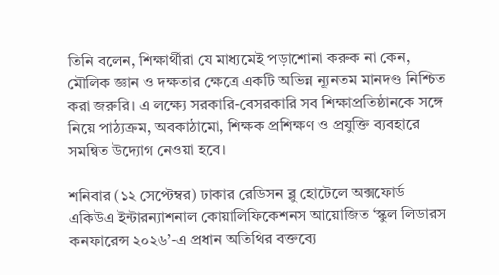তিনি বলেন, শিক্ষার্থীরা যে মাধ্যমেই পড়াশোনা করুক না কেন, মৌলিক জ্ঞান ও দক্ষতার ক্ষেত্রে একটি অভিন্ন ন্যূনতম মানদণ্ড নিশ্চিত করা জরুরি। এ লক্ষ্যে সরকারি-বেসরকারি সব শিক্ষাপ্রতিষ্ঠানকে সঙ্গে নিয়ে পাঠ্যক্রম, অবকাঠামো, শিক্ষক প্রশিক্ষণ ও প্রযুক্তি ব্যবহারে সমন্বিত উদ্যোগ নেওয়া হবে।

শনিবার (১২ সেপ্টেম্বর) ঢাকার রেডিসন ব্লু হোটেলে অক্সফোর্ড একিউএ ইন্টারন্যাশনাল কোয়ালিফিকেশনস আয়োজিত ‘স্কুল লিডারস কনফারেন্স ২০২৬’-এ প্রধান অতিথির বক্তব্যে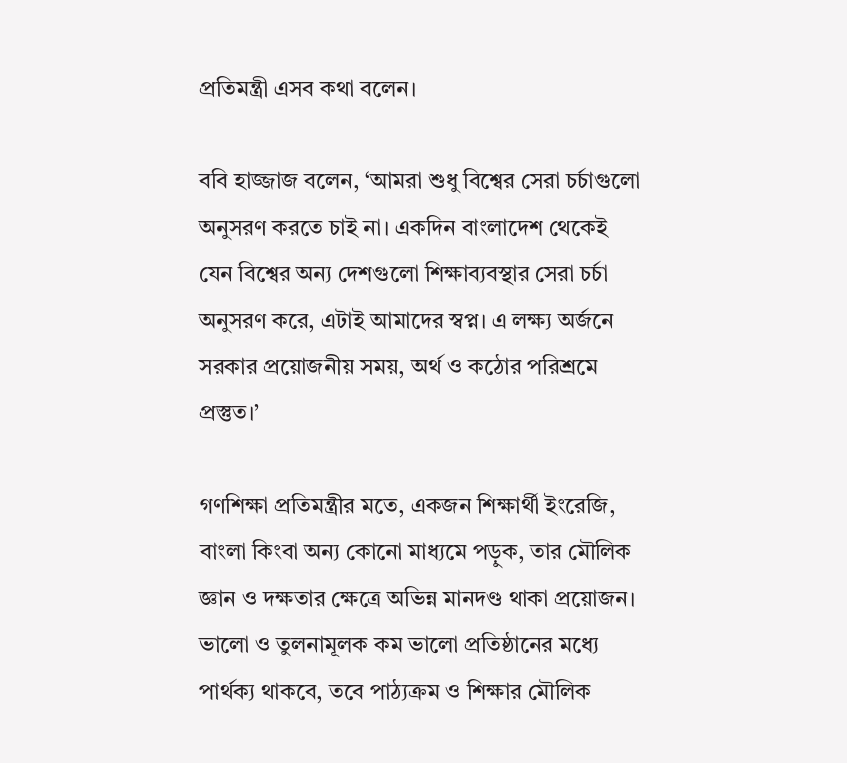প্রতিমন্ত্রী এসব কথা বলেন।

ববি হাজ্জাজ বলেন, ‘আমরা শুধু বিশ্বের সেরা চর্চাগুলো অনুসরণ করতে চাই না। একদিন বাংলাদেশ থেকেই যেন বিশ্বের অন্য দেশগুলো শিক্ষাব্যবস্থার সেরা চর্চা অনুসরণ করে, এটাই আমাদের স্বপ্ন। এ লক্ষ্য অর্জনে সরকার প্রয়োজনীয় সময়, অর্থ ও কঠোর পরিশ্রমে প্রস্তুত।’

গণশিক্ষা প্রতিমন্ত্রীর মতে, একজন শিক্ষার্থী ইংরেজি, বাংলা কিংবা অন্য কোনো মাধ্যমে পড়ুক, তার মৌলিক জ্ঞান ও দক্ষতার ক্ষেত্রে অভিন্ন মানদণ্ড থাকা প্রয়োজন। ভালো ও তুলনামূলক কম ভালো প্রতিষ্ঠানের মধ্যে পার্থক্য থাকবে, তবে পাঠ্যক্রম ও শিক্ষার মৌলিক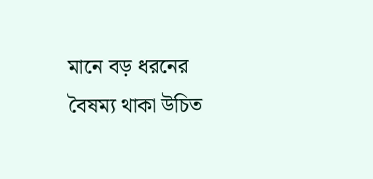মানে বড় ধরনের বৈষম্য থাকা উচিত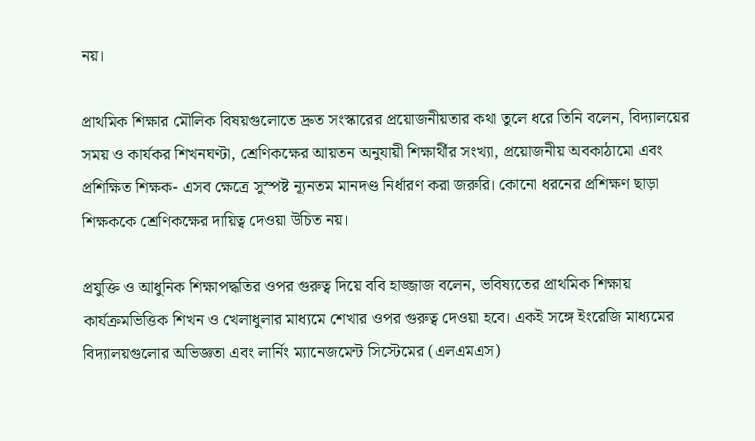নয়।

প্রাথমিক শিক্ষার মৌলিক বিষয়গুলোতে দ্রুত সংস্কারের প্রয়োজনীয়তার কথা তুলে ধরে তিনি বলেন, বিদ্যালয়ের সময় ও কার্যকর শিখনঘণ্টা, শ্রেণিকক্ষের আয়তন অনুযায়ী শিক্ষার্থীর সংখ্যা, প্রয়োজনীয় অবকাঠামো এবং প্রশিক্ষিত শিক্ষক- এসব ক্ষেত্রে সুস্পষ্ট ন্যূনতম মানদণ্ড নির্ধারণ করা জরুরি। কোনো ধরনের প্রশিক্ষণ ছাড়া শিক্ষককে শ্রেণিকক্ষের দায়িত্ব দেওয়া উচিত নয়।

প্রযুক্তি ও আধুনিক শিক্ষাপদ্ধতির ওপর গুরুত্ব দিয়ে ববি হাজ্জাজ বলেন, ভবিষ্যতের প্রাথমিক শিক্ষায় কার্যক্রমভিত্তিক শিখন ও খেলাধুলার মাধ্যমে শেখার ওপর গুরুত্ব দেওয়া হবে। একই সঙ্গে ইংরেজি মাধ্যমের বিদ্যালয়গুলোর অভিজ্ঞতা এবং লার্নিং ম্যানেজমেন্ট সিস্টেমের (এলএমএস)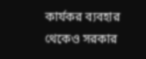কার্যকর ব্যবহার থেকেও সরকার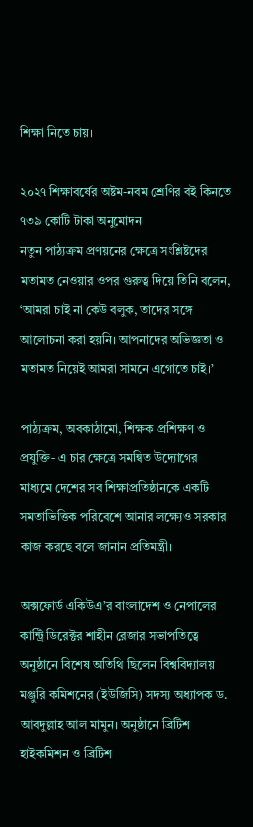শিক্ষা নিতে চায়।

২০২৭ শিক্ষাবর্ষের অষ্টম-নবম শ্রেণির বই কিনতে ৭৩৯ কোটি টাকা অনুমোদন
নতুন পাঠ্যক্রম প্রণয়নের ক্ষেত্রে সংশ্লিষ্টদের মতামত নেওয়ার ওপর গুরুত্ব দিয়ে তিনি বলেন, ‘আমরা চাই না কেউ বলুক, তাদের সঙ্গে আলোচনা করা হয়নি। আপনাদের অভিজ্ঞতা ও মতামত নিয়েই আমরা সামনে এগোতে চাই।’

পাঠ্যক্রম, অবকাঠামো, শিক্ষক প্রশিক্ষণ ও প্রযুক্তি- এ চার ক্ষেত্রে সমন্বিত উদ্যোগের মাধ্যমে দেশের সব শিক্ষাপ্রতিষ্ঠানকে একটি সমতাভিত্তিক পরিবেশে আনার লক্ষ্যেও সরকার কাজ করছে বলে জানান প্রতিমন্ত্রী।

অক্সফোর্ড একিউএ’র বাংলাদেশ ও নেপালের কান্ট্রি ডিরেক্টর শাহীন রেজার সভাপতিত্বে অনুষ্ঠানে বিশেষ অতিথি ছিলেন বিশ্ববিদ্যালয় মঞ্জুরি কমিশনের (ইউজিসি) সদস্য অধ্যাপক ড. আবদুল্লাহ আল মামুন। অনুষ্ঠানে ব্রিটিশ হাইকমিশন ও ব্রিটিশ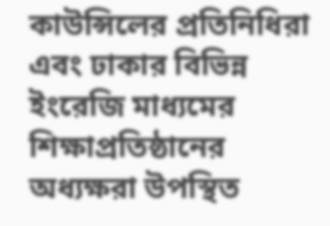কাউন্সিলের প্রতিনিধিরা এবং ঢাকার বিভিন্ন ইংরেজি মাধ্যমের শিক্ষাপ্রতিষ্ঠানের অধ্যক্ষরা উপস্থিত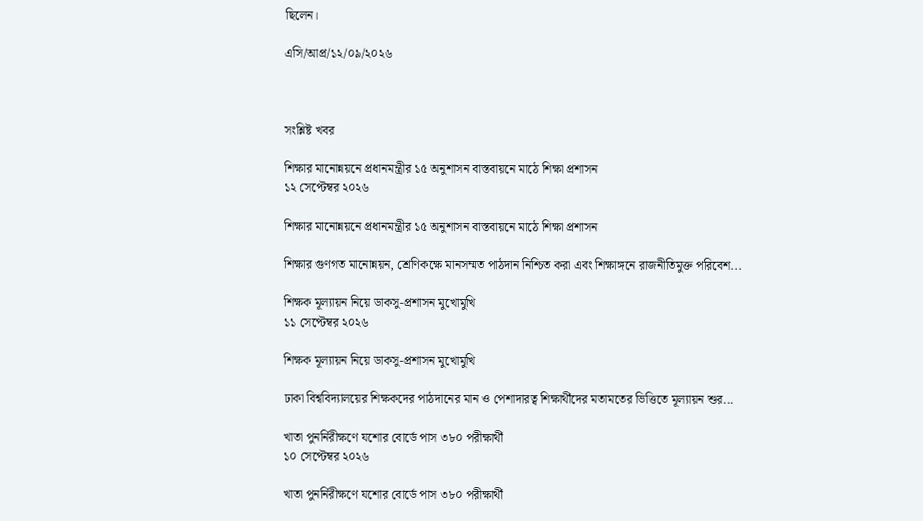ছিলেন।

এসি/আপ্র/১২/০৯/২০২৬



সংশ্লিষ্ট খবর

শিক্ষার মানোন্নয়নে প্রধানমন্ত্রীর ১৫ অনুশাসন বাস্তবায়নে মাঠে শিক্ষা প্রশাসন
১২ সেপ্টেম্বর ২০২৬

শিক্ষার মানোন্নয়নে প্রধানমন্ত্রীর ১৫ অনুশাসন বাস্তবায়নে মাঠে শিক্ষা প্রশাসন

শিক্ষার গুণগত মানোন্নয়ন, শ্রেণিকক্ষে মানসম্মত পাঠদান নিশ্চিত করা এবং শিক্ষাঙ্গনে রাজনীতিমুক্ত পরিবেশ...

শিক্ষক মূল্যায়ন নিয়ে ডাকসু-প্রশাসন মুখোমুখি
১১ সেপ্টেম্বর ২০২৬

শিক্ষক মূল্যায়ন নিয়ে ডাকসু-প্রশাসন মুখোমুখি

ঢাকা বিশ্ববিদ্যালয়ের শিক্ষকদের পাঠদানের মান ও পেশাদারত্ব শিক্ষার্থীদের মতামতের ভিত্তিতে মূল্যায়ন শুর...

খাতা পুনর্নিরীক্ষণে যশোর বোর্ডে পাস ৩৮০ পরীক্ষার্থী
১০ সেপ্টেম্বর ২০২৬

খাতা পুনর্নিরীক্ষণে যশোর বোর্ডে পাস ৩৮০ পরীক্ষার্থী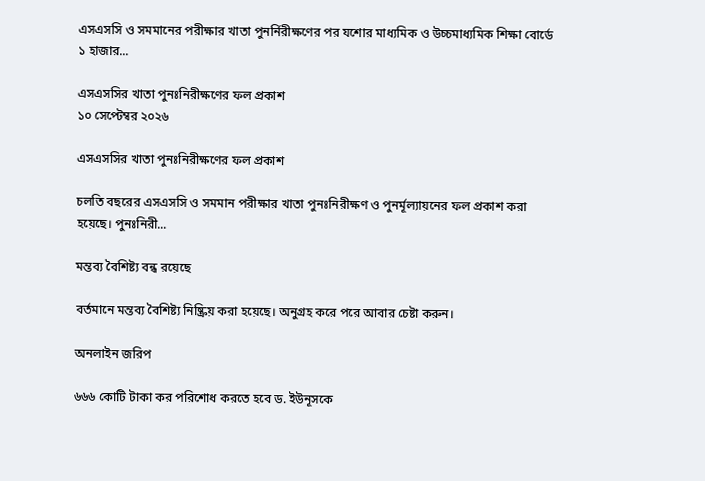এসএসসি ও সমমানের পরীক্ষার খাতা পুনর্নিরীক্ষণের পর যশোর মাধ্যমিক ও উচ্চমাধ্যমিক শিক্ষা বোর্ডে ১ হাজার...

এসএসসির খাতা পুনঃনিরীক্ষণের ফল প্রকাশ
১০ সেপ্টেম্বর ২০২৬

এসএসসির খাতা পুনঃনিরীক্ষণের ফল প্রকাশ

চলতি বছরের এসএসসি ও সমমান পরীক্ষার খাতা পুনঃনিরীক্ষণ ও পুনর্মূল্যায়নের ফল প্রকাশ করা হয়েছে। পুনঃনিরী...

মন্তব্য বৈশিষ্ট্য বন্ধ রয়েছে

বর্তমানে মন্তব্য বৈশিষ্ট্য নিষ্ক্রিয় করা হয়েছে। অনুগ্রহ করে পরে আবার চেষ্টা করুন।

অনলাইন জরিপ

৬৬৬ কোটি টাকা কর পরিশোধ করতে হবে ড. ইউনূসকে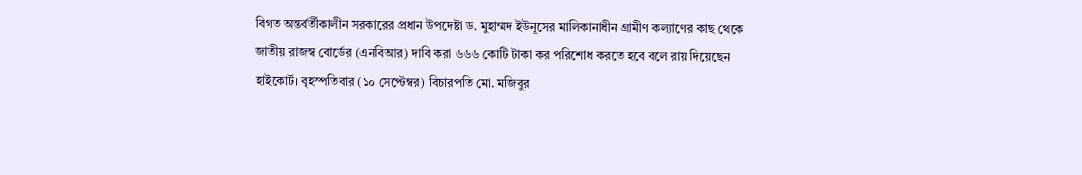বিগত অন্তর্বর্তীকালীন সরকারের প্রধান উপদেষ্টা ড. মুহাম্মদ ইউনূসের মালিকানাধীন গ্রামীণ কল্যাণের কাছ থেকে জাতীয় রাজস্ব বোর্ডের (এনবিআর) দাবি করা ৬৬৬ কোটি টাকা কর পরিশোধ করতে হবে বলে রায় দিয়েছেন হাইকোর্ট। বৃহস্পতিবার (১০ সেপ্টেম্বর) বিচারপতি মো. মজিবুর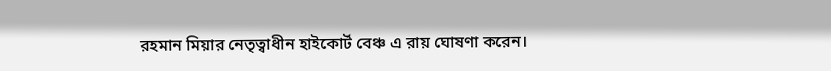রহমান মিয়ার নেতৃত্বাধীন হাইকোর্ট বেঞ্চ এ রায় ঘোষণা করেন।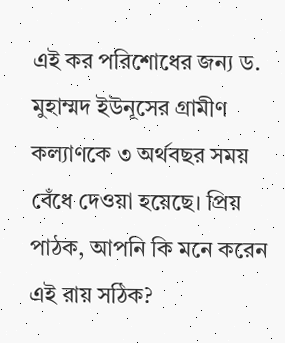এই কর পরিশোধের জন্য ড. মুহাম্মদ ইউনূসের গ্রামীণ কল্যাণকে ৩ অর্থবছর সময় বেঁধে দেওয়া হয়েছে। প্রিয় পাঠক, আপনি কি মনে করেন এই রায় সঠিক?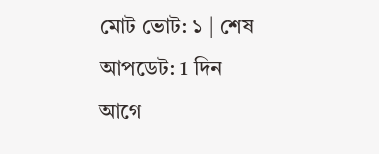মোট ভোট: ১ | শেষ আপডেট: 1 দিন আগে